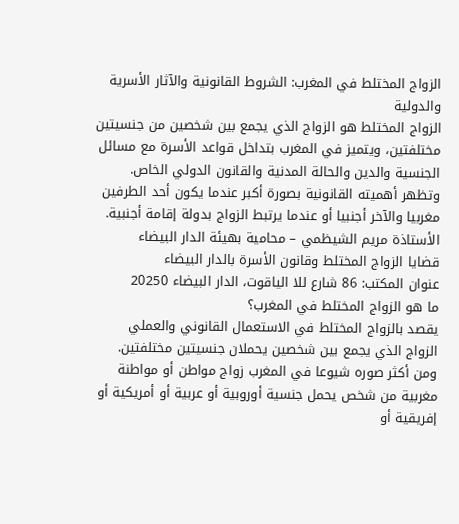الزواج المختلط في المغرب: الشروط القانونية والآثار الأسرية والدولية
الزواج المختلط هو الزواج الذي يجمع بين شخصين من جنسيتين مختلفتين، ويتميز في المغرب بتداخل قواعد الأسرة مع مسائل الجنسية والدين والحالة المدنية والقانون الدولي الخاص. وتظهر أهميته القانونية بصورة أكبر عندما يكون أحد الطرفين مغربيا والآخر أجنبيا أو عندما يرتبط الزواج بدولة إقامة أجنبية.
الأستاذة مريم الشيظمي – محامية بهيئة الدار البيضاء
قضايا الزواج المختلط وقانون الأسرة بالدار البيضاء
عنوان المكتب: 86 شارع للا الياقوت، الدار البيضاء 20250
ما هو الزواج المختلط في المغرب؟
يقصد بالزواج المختلط في الاستعمال القانوني والعملي الزواج الذي يجمع بين شخصين يحملان جنسيتين مختلفتين. ومن أكثر صوره شيوعا في المغرب زواج مواطن أو مواطنة مغربية من شخص يحمل جنسية أوروبية أو عربية أو أمريكية أو إفريقية أو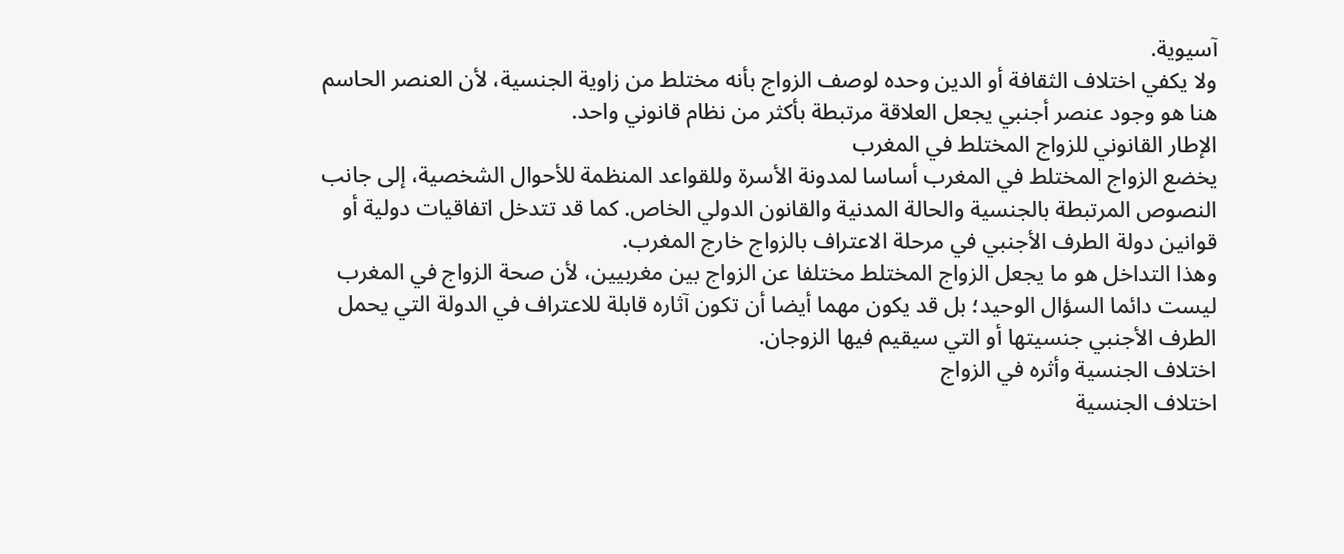آسيوية.
ولا يكفي اختلاف الثقافة أو الدين وحده لوصف الزواج بأنه مختلط من زاوية الجنسية، لأن العنصر الحاسم هنا هو وجود عنصر أجنبي يجعل العلاقة مرتبطة بأكثر من نظام قانوني واحد.
الإطار القانوني للزواج المختلط في المغرب
يخضع الزواج المختلط في المغرب أساسا لمدونة الأسرة وللقواعد المنظمة للأحوال الشخصية، إلى جانب النصوص المرتبطة بالجنسية والحالة المدنية والقانون الدولي الخاص. كما قد تتدخل اتفاقيات دولية أو قوانين دولة الطرف الأجنبي في مرحلة الاعتراف بالزواج خارج المغرب.
وهذا التداخل هو ما يجعل الزواج المختلط مختلفا عن الزواج بين مغربيين، لأن صحة الزواج في المغرب ليست دائما السؤال الوحيد؛ بل قد يكون مهما أيضا أن تكون آثاره قابلة للاعتراف في الدولة التي يحمل الطرف الأجنبي جنسيتها أو التي سيقيم فيها الزوجان.
اختلاف الجنسية وأثره في الزواج
اختلاف الجنسية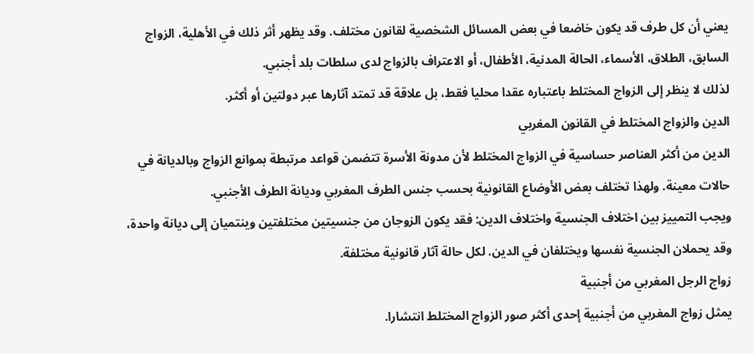يعني أن كل طرف قد يكون خاضعا في بعض المسائل الشخصية لقانون مختلف. وقد يظهر أثر ذلك في الأهلية، الزواج السابق، الطلاق، الأسماء، الحالة المدنية، الأطفال، أو الاعتراف بالزواج لدى سلطات بلد أجنبي.
لذلك لا ينظر إلى الزواج المختلط باعتباره عقدا محليا فقط، بل علاقة قد تمتد آثارها عبر دولتين أو أكثر.
الدين والزواج المختلط في القانون المغربي
الدين من أكثر العناصر حساسية في الزواج المختلط لأن مدونة الأسرة تتضمن قواعد مرتبطة بموانع الزواج وبالديانة في حالات معينة. ولهذا تختلف بعض الأوضاع القانونية بحسب جنس الطرف المغربي وديانة الطرف الأجنبي.
ويجب التمييز بين اختلاف الجنسية واختلاف الدين: فقد يكون الزوجان من جنسيتين مختلفتين وينتميان إلى ديانة واحدة، وقد يحملان الجنسية نفسها ويختلفان في الدين. لكل حالة آثار قانونية مختلفة.
زواج الرجل المغربي من أجنبية
يمثل زواج المغربي من أجنبية إحدى أكثر صور الزواج المختلط انتشارا.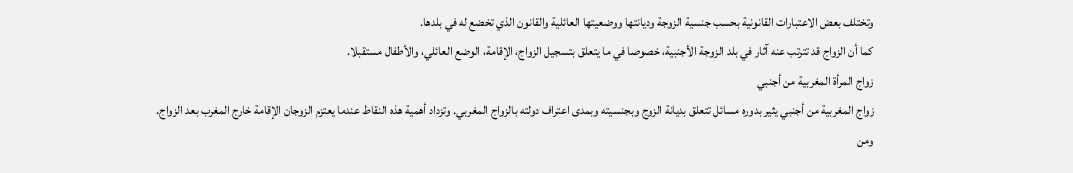وتختلف بعض الاعتبارات القانونية بحسب جنسية الزوجة وديانتها ووضعيتها العائلية والقانون الذي تخضع له في بلدها.
كما أن الزواج قد تترتب عنه آثار في بلد الزوجة الأجنبية، خصوصا في ما يتعلق بتسجيل الزواج، الإقامة، الوضع العائلي، والأطفال مستقبلا.
زواج المرأة المغربية من أجنبي
زواج المغربية من أجنبي يثير بدوره مسائل تتعلق بديانة الزوج وبجنسيته وبمدى اعتراف دولته بالزواج المغربي. وتزداد أهمية هذه النقاط عندما يعتزم الزوجان الإقامة خارج المغرب بعد الزواج.
ومن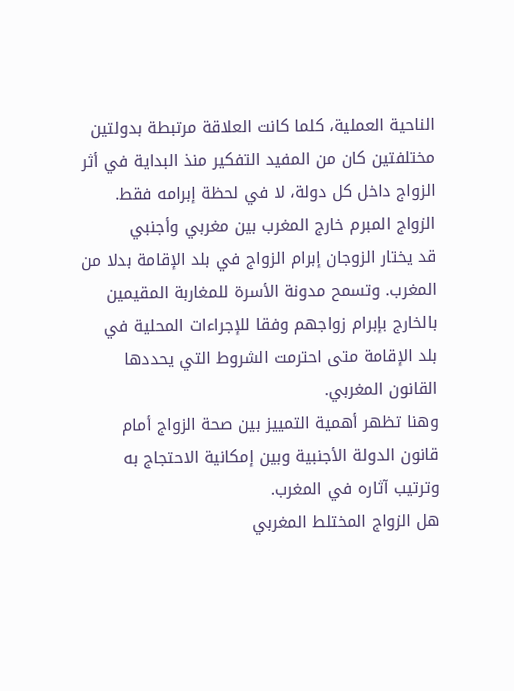الناحية العملية، كلما كانت العلاقة مرتبطة بدولتين مختلفتين كان من المفيد التفكير منذ البداية في أثر الزواج داخل كل دولة، لا في لحظة إبرامه فقط.
الزواج المبرم خارج المغرب بين مغربي وأجنبي
قد يختار الزوجان إبرام الزواج في بلد الإقامة بدلا من المغرب. وتسمح مدونة الأسرة للمغاربة المقيمين بالخارج بإبرام زواجهم وفقا للإجراءات المحلية في بلد الإقامة متى احترمت الشروط التي يحددها القانون المغربي.
وهنا تظهر أهمية التمييز بين صحة الزواج أمام قانون الدولة الأجنبية وبين إمكانية الاحتجاج به وترتيب آثاره في المغرب.
هل الزواج المختلط المغربي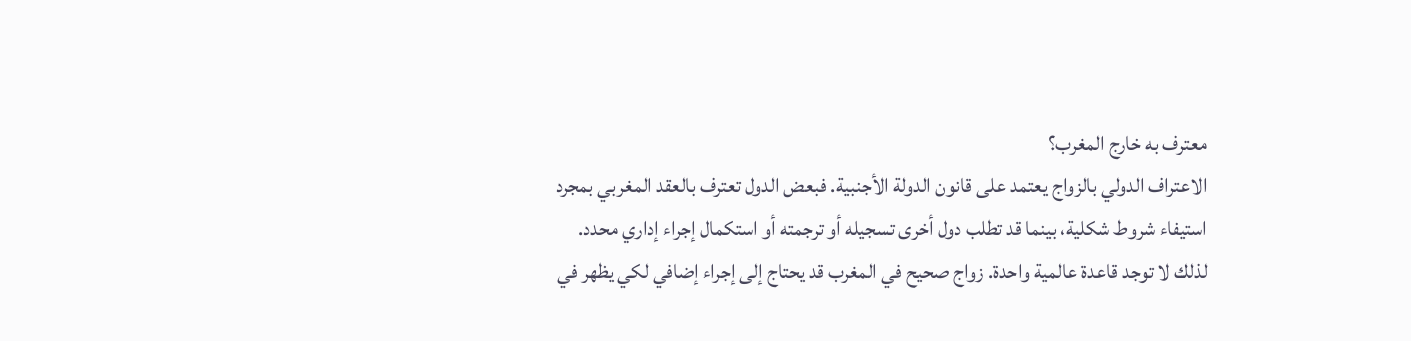معترف به خارج المغرب؟
الاعتراف الدولي بالزواج يعتمد على قانون الدولة الأجنبية. فبعض الدول تعترف بالعقد المغربي بمجرد استيفاء شروط شكلية، بينما قد تطلب دول أخرى تسجيله أو ترجمته أو استكمال إجراء إداري محدد.
لذلك لا توجد قاعدة عالمية واحدة. زواج صحيح في المغرب قد يحتاج إلى إجراء إضافي لكي يظهر في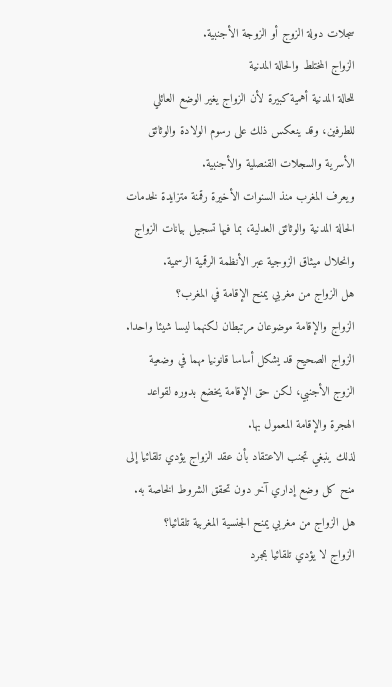سجلات دولة الزوج أو الزوجة الأجنبية.
الزواج المختلط والحالة المدنية
للحالة المدنية أهمية كبيرة لأن الزواج يغير الوضع العائلي للطرفين، وقد ينعكس ذلك على رسوم الولادة والوثائق الأسرية والسجلات القنصلية والأجنبية.
ويعرف المغرب منذ السنوات الأخيرة رقمنة متزايدة لخدمات الحالة المدنية والوثائق العدلية، بما فيها تسجيل بيانات الزواج وانحلال ميثاق الزوجية عبر الأنظمة الرقمية الرسمية.
هل الزواج من مغربي يمنح الإقامة في المغرب؟
الزواج والإقامة موضوعان مرتبطان لكنهما ليسا شيئا واحدا. الزواج الصحيح قد يشكل أساسا قانونيا مهما في وضعية الزوج الأجنبي، لكن حق الإقامة يخضع بدوره لقواعد الهجرة والإقامة المعمول بها.
لذلك ينبغي تجنب الاعتقاد بأن عقد الزواج يؤدي تلقائيا إلى منح كل وضع إداري آخر دون تحقق الشروط الخاصة به.
هل الزواج من مغربي يمنح الجنسية المغربية تلقائيا؟
الزواج لا يؤدي تلقائيا بمجرد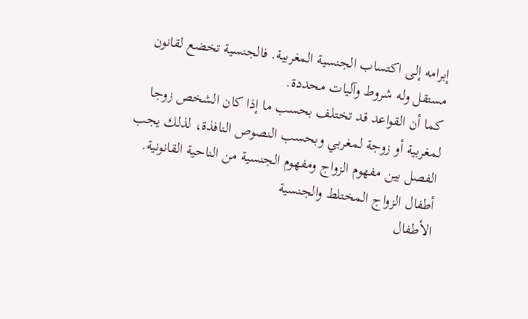إبرامه إلى اكتساب الجنسية المغربية. فالجنسية تخضع لقانون مستقل وله شروط وآليات محددة.
كما أن القواعد قد تختلف بحسب ما إذا كان الشخص زوجا لمغربية أو زوجة لمغربي وبحسب النصوص النافذة، لذلك يجب الفصل بين مفهوم الزواج ومفهوم الجنسية من الناحية القانونية.
أطفال الزواج المختلط والجنسية
الأطفال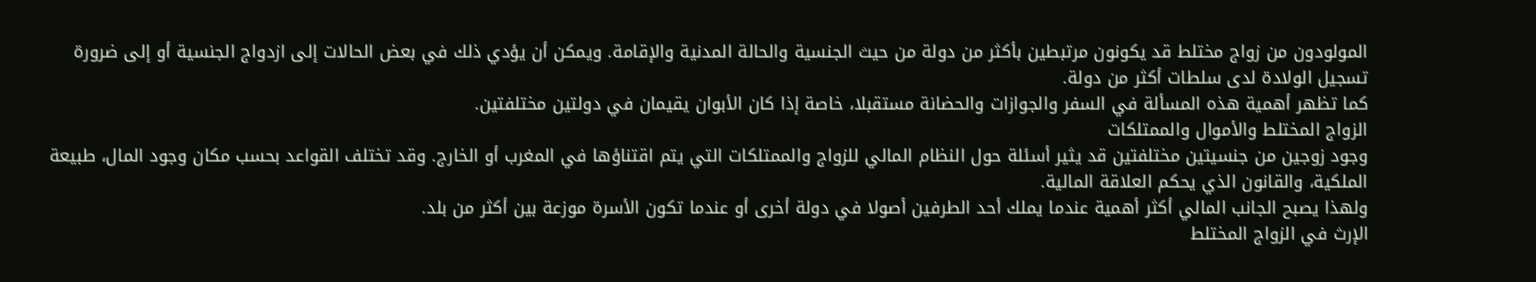المولودون من زواج مختلط قد يكونون مرتبطين بأكثر من دولة من حيث الجنسية والحالة المدنية والإقامة. ويمكن أن يؤدي ذلك في بعض الحالات إلى ازدواج الجنسية أو إلى ضرورة تسجيل الولادة لدى سلطات أكثر من دولة.
كما تظهر أهمية هذه المسألة في السفر والجوازات والحضانة مستقبلا، خاصة إذا كان الأبوان يقيمان في دولتين مختلفتين.
الزواج المختلط والأموال والممتلكات
وجود زوجين من جنسيتين مختلفتين قد يثير أسئلة حول النظام المالي للزواج والممتلكات التي يتم اقتناؤها في المغرب أو الخارج. وقد تختلف القواعد بحسب مكان وجود المال، طبيعة الملكية، والقانون الذي يحكم العلاقة المالية.
ولهذا يصبح الجانب المالي أكثر أهمية عندما يملك أحد الطرفين أصولا في دولة أخرى أو عندما تكون الأسرة موزعة بين أكثر من بلد.
الإرث في الزواج المختلط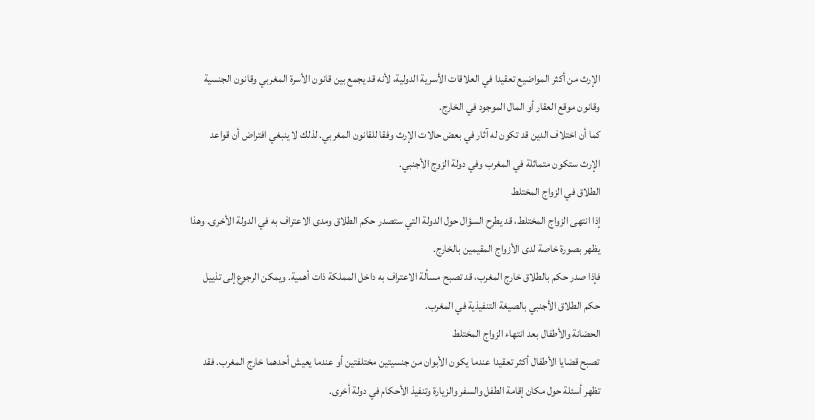الإرث من أكثر المواضيع تعقيدا في العلاقات الأسرية الدولية، لأنه قد يجمع بين قانون الأسرة المغربي وقانون الجنسية وقانون موقع العقار أو المال الموجود في الخارج.
كما أن اختلاف الدين قد تكون له آثار في بعض حالات الإرث وفقا للقانون المغربي. لذلك لا ينبغي افتراض أن قواعد الإرث ستكون متماثلة في المغرب وفي دولة الزوج الأجنبي.
الطلاق في الزواج المختلط
إذا انتهى الزواج المختلط، قد يطرح السؤال حول الدولة التي ستصدر حكم الطلاق ومدى الاعتراف به في الدولة الأخرى. وهذا يظهر بصورة خاصة لدى الأزواج المقيمين بالخارج.
فإذا صدر حكم بالطلاق خارج المغرب، قد تصبح مسألة الاعتراف به داخل المملكة ذات أهمية. ويمكن الرجوع إلى تذييل حكم الطلاق الأجنبي بالصيغة التنفيذية في المغرب.
الحضانة والأطفال بعد انتهاء الزواج المختلط
تصبح قضايا الأطفال أكثر تعقيدا عندما يكون الأبوان من جنسيتين مختلفتين أو عندما يعيش أحدهما خارج المغرب. فقد تظهر أسئلة حول مكان إقامة الطفل والسفر والزيارة وتنفيذ الأحكام في دولة أخرى.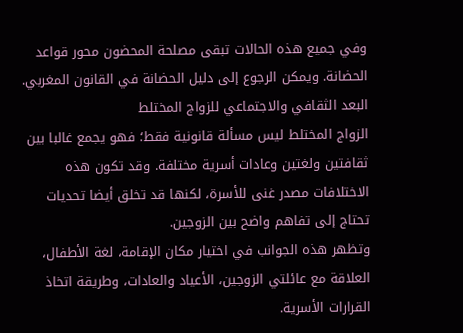وفي جميع هذه الحالات تبقى مصلحة المحضون محور قواعد الحضانة. ويمكن الرجوع إلى دليل الحضانة في القانون المغربي.
البعد الثقافي والاجتماعي للزواج المختلط
الزواج المختلط ليس مسألة قانونية فقط؛ فهو يجمع غالبا بين ثقافتين ولغتين وعادات أسرية مختلفة. وقد تكون هذه الاختلافات مصدر غنى للأسرة، لكنها قد تخلق أيضا تحديات تحتاج إلى تفاهم واضح بين الزوجين.
وتظهر هذه الجوانب في اختيار مكان الإقامة، لغة الأطفال، العلاقة مع عائلتي الزوجين، الأعياد والعادات، وطريقة اتخاذ القرارات الأسرية.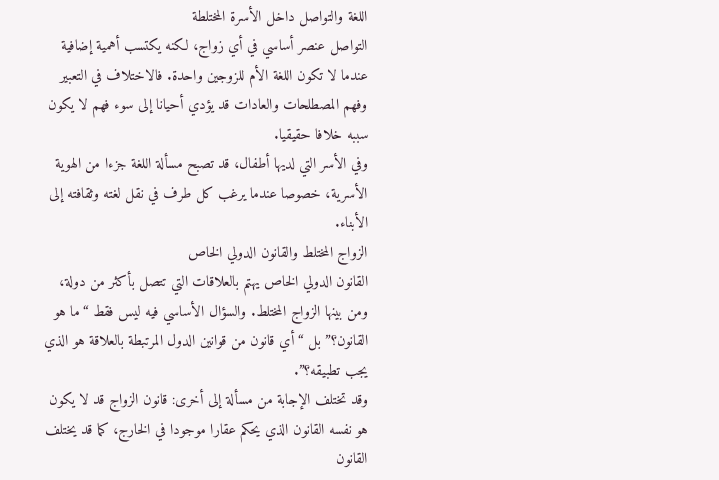اللغة والتواصل داخل الأسرة المختلطة
التواصل عنصر أساسي في أي زواج، لكنه يكتسب أهمية إضافية عندما لا تكون اللغة الأم للزوجين واحدة. فالاختلاف في التعبير وفهم المصطلحات والعادات قد يؤدي أحيانا إلى سوء فهم لا يكون سببه خلافا حقيقيا.
وفي الأسر التي لديها أطفال، قد تصبح مسألة اللغة جزءا من الهوية الأسرية، خصوصا عندما يرغب كل طرف في نقل لغته وثقافته إلى الأبناء.
الزواج المختلط والقانون الدولي الخاص
القانون الدولي الخاص يهتم بالعلاقات التي تتصل بأكثر من دولة، ومن بينها الزواج المختلط. والسؤال الأساسي فيه ليس فقط “ما هو القانون؟” بل “أي قانون من قوانين الدول المرتبطة بالعلاقة هو الذي يجب تطبيقه؟”.
وقد تختلف الإجابة من مسألة إلى أخرى: قانون الزواج قد لا يكون هو نفسه القانون الذي يحكم عقارا موجودا في الخارج، كما قد يختلف القانون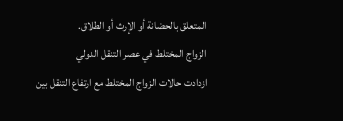المتعلق بالحضانة أو الإرث أو الطلاق.
الزواج المختلط في عصر التنقل الدولي
ازدادت حالات الزواج المختلط مع ارتفاع التنقل بين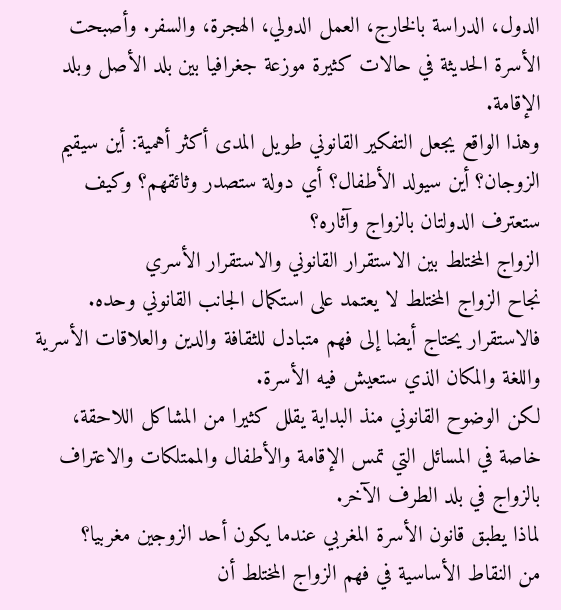الدول، الدراسة بالخارج، العمل الدولي، الهجرة، والسفر. وأصبحت الأسرة الحديثة في حالات كثيرة موزعة جغرافيا بين بلد الأصل وبلد الإقامة.
وهذا الواقع يجعل التفكير القانوني طويل المدى أكثر أهمية: أين سيقيم الزوجان؟ أين سيولد الأطفال؟ أي دولة ستصدر وثائقهم؟ وكيف ستعترف الدولتان بالزواج وآثاره؟
الزواج المختلط بين الاستقرار القانوني والاستقرار الأسري
نجاح الزواج المختلط لا يعتمد على استكمال الجانب القانوني وحده. فالاستقرار يحتاج أيضا إلى فهم متبادل للثقافة والدين والعلاقات الأسرية واللغة والمكان الذي ستعيش فيه الأسرة.
لكن الوضوح القانوني منذ البداية يقلل كثيرا من المشاكل اللاحقة، خاصة في المسائل التي تمس الإقامة والأطفال والممتلكات والاعتراف بالزواج في بلد الطرف الآخر.
لماذا يطبق قانون الأسرة المغربي عندما يكون أحد الزوجين مغربيا؟
من النقاط الأساسية في فهم الزواج المختلط أن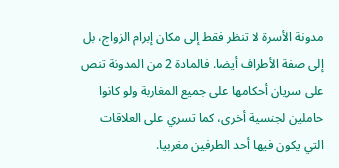مدونة الأسرة لا تنظر فقط إلى مكان إبرام الزواج، بل إلى صفة الأطراف أيضا. فالمادة 2 من المدونة تنص على سريان أحكامها على جميع المغاربة ولو كانوا حاملين لجنسية أخرى، كما تسري على العلاقات التي يكون فيها أحد الطرفين مغربيا.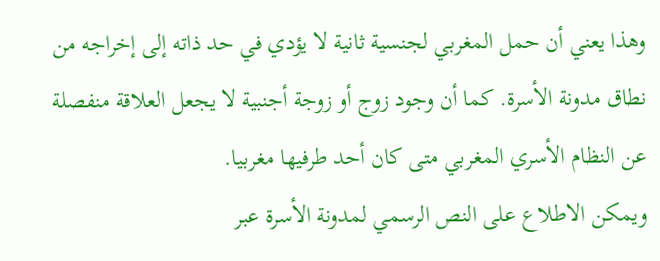وهذا يعني أن حمل المغربي لجنسية ثانية لا يؤدي في حد ذاته إلى إخراجه من نطاق مدونة الأسرة. كما أن وجود زوج أو زوجة أجنبية لا يجعل العلاقة منفصلة عن النظام الأسري المغربي متى كان أحد طرفيها مغربيا.
ويمكن الاطلاع على النص الرسمي لمدونة الأسرة عبر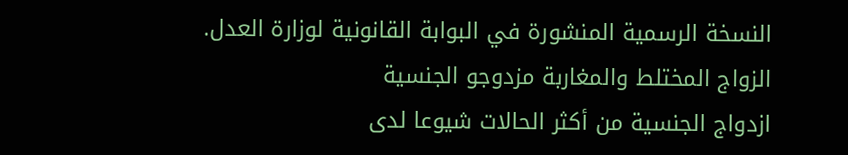النسخة الرسمية المنشورة في البوابة القانونية لوزارة العدل.
الزواج المختلط والمغاربة مزدوجو الجنسية
ازدواج الجنسية من أكثر الحالات شيوعا لدى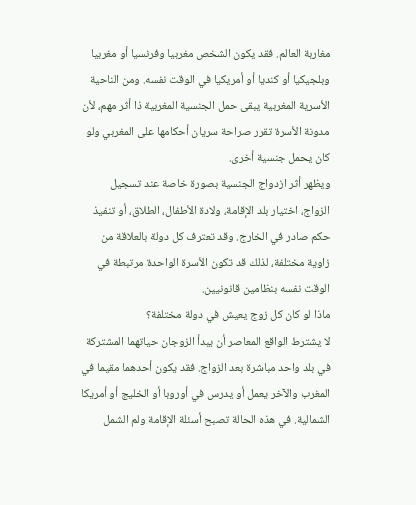مغاربة العالم. فقد يكون الشخص مغربيا وفرنسيا أو مغربيا وبلجيكيا أو كنديا أو أمريكيا في الوقت نفسه. ومن الناحية الأسرية المغربية يبقى حمل الجنسية المغربية ذا أثر مهم، لأن مدونة الأسرة تقرر صراحة سريان أحكامها على المغربي ولو كان يحمل جنسية أخرى.
ويظهر أثر ازدواج الجنسية بصورة خاصة عند تسجيل الزواج، اختيار بلد الإقامة، ولادة الأطفال، الطلاق، أو تنفيذ حكم صادر في الخارج. وقد تعترف كل دولة بالعلاقة من زاوية مختلفة، لذلك قد تكون الأسرة الواحدة مرتبطة في الوقت نفسه بنظامين قانونيين.
ماذا لو كان كل زوج يعيش في دولة مختلفة؟
لا يشترط الواقع المعاصر أن يبدأ الزوجان حياتهما المشتركة في بلد واحد مباشرة بعد الزواج. فقد يكون أحدهما مقيما في المغرب والآخر يعمل أو يدرس في أوروبا أو الخليج أو أمريكا الشمالية. في هذه الحالة تصبح أسئلة الإقامة ولم الشمل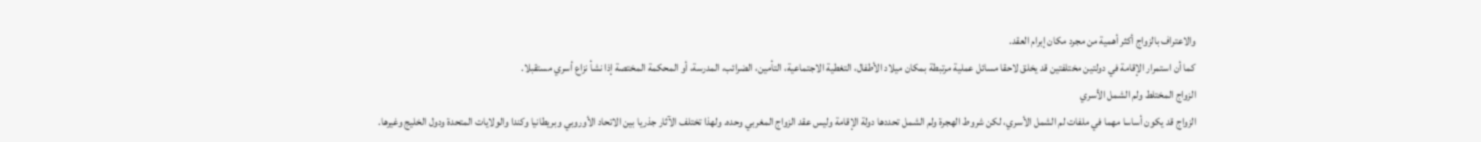والاعتراف بالزواج أكثر أهمية من مجرد مكان إبرام العقد.
كما أن استمرار الإقامة في دولتين مختلفتين قد يخلق لاحقا مسائل عملية مرتبطة بمكان ميلاد الأطفال، التغطية الاجتماعية، التأمين، الضرائب، المدرسة، أو المحكمة المختصة إذا نشأ نزاع أسري مستقبلا.
الزواج المختلط ولم الشمل الأسري
الزواج قد يكون أساسا مهما في ملفات لم الشمل الأسري، لكن شروط الهجرة ولم الشمل تحددها دولة الإقامة وليس عقد الزواج المغربي وحده. ولهذا تختلف الآثار جذريا بين الاتحاد الأوروبي وبريطانيا وكندا والولايات المتحدة ودول الخليج وغيرها.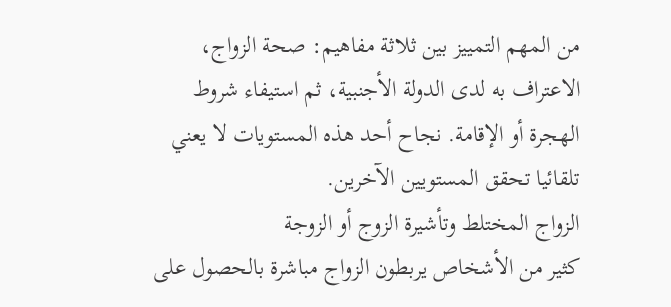من المهم التمييز بين ثلاثة مفاهيم: صحة الزواج، الاعتراف به لدى الدولة الأجنبية، ثم استيفاء شروط الهجرة أو الإقامة. نجاح أحد هذه المستويات لا يعني تلقائيا تحقق المستويين الآخرين.
الزواج المختلط وتأشيرة الزوج أو الزوجة
كثير من الأشخاص يربطون الزواج مباشرة بالحصول على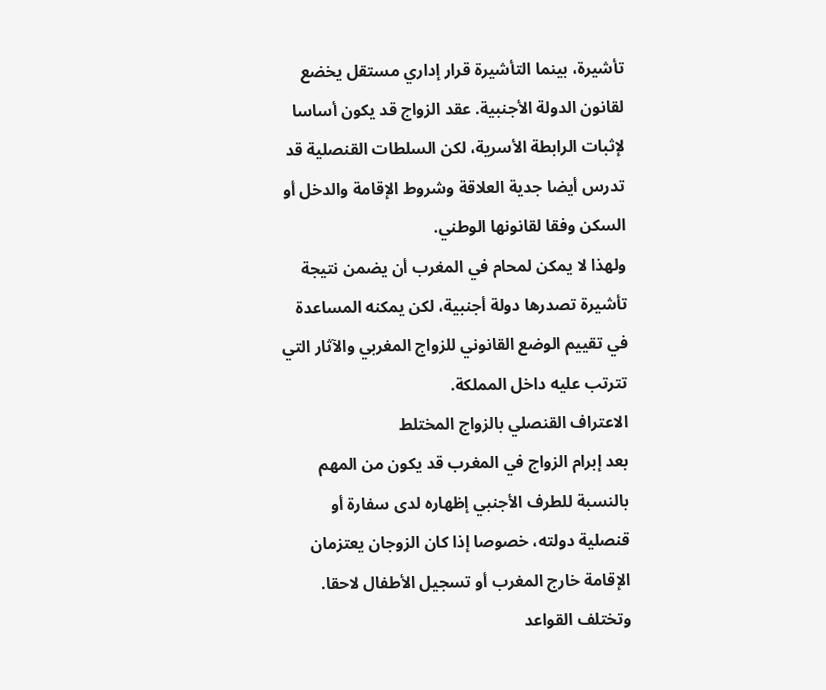تأشيرة، بينما التأشيرة قرار إداري مستقل يخضع لقانون الدولة الأجنبية. عقد الزواج قد يكون أساسا لإثبات الرابطة الأسرية، لكن السلطات القنصلية قد تدرس أيضا جدية العلاقة وشروط الإقامة والدخل أو السكن وفقا لقانونها الوطني.
ولهذا لا يمكن لمحام في المغرب أن يضمن نتيجة تأشيرة تصدرها دولة أجنبية، لكن يمكنه المساعدة في تقييم الوضع القانوني للزواج المغربي والآثار التي تترتب عليه داخل المملكة.
الاعتراف القنصلي بالزواج المختلط
بعد إبرام الزواج في المغرب قد يكون من المهم بالنسبة للطرف الأجنبي إظهاره لدى سفارة أو قنصلية دولته، خصوصا إذا كان الزوجان يعتزمان الإقامة خارج المغرب أو تسجيل الأطفال لاحقا. وتختلف القواعد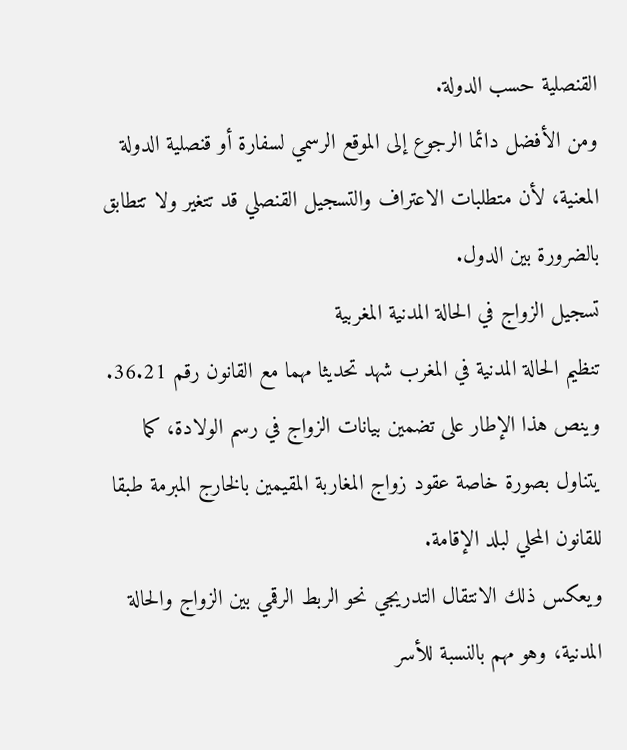القنصلية حسب الدولة.
ومن الأفضل دائما الرجوع إلى الموقع الرسمي لسفارة أو قنصلية الدولة المعنية، لأن متطلبات الاعتراف والتسجيل القنصلي قد تتغير ولا تتطابق بالضرورة بين الدول.
تسجيل الزواج في الحالة المدنية المغربية
تنظيم الحالة المدنية في المغرب شهد تحديثا مهما مع القانون رقم 36.21. وينص هذا الإطار على تضمين بيانات الزواج في رسم الولادة، كما يتناول بصورة خاصة عقود زواج المغاربة المقيمين بالخارج المبرمة طبقا للقانون المحلي لبلد الإقامة.
ويعكس ذلك الانتقال التدريجي نحو الربط الرقمي بين الزواج والحالة المدنية، وهو مهم بالنسبة للأسر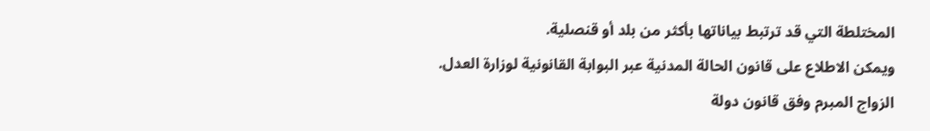المختلطة التي قد ترتبط بياناتها بأكثر من بلد أو قنصلية.
ويمكن الاطلاع على قانون الحالة المدنية عبر البوابة القانونية لوزارة العدل.
الزواج المبرم وفق قانون دولة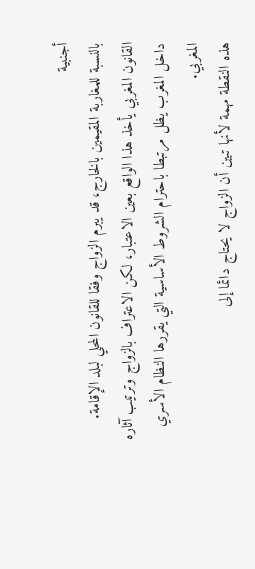أجنبية
بالنسبة للمغاربة المقيمين بالخارج، قد يبرم الزواج وفقا للقانون المحلي لبلد الإقامة. القانون المغربي يأخذ هذا الواقع بعين الاعتبار، لكن الاعتراف بالزواج وترتيب آثاره داخل المغرب يظل مرتبطا باحترام الشروط الأساسية التي يقررها النظام الأسري المغربي.
هذه النقطة مهمة لأنها تبين أن الزواج لا يحتاج دائما إلى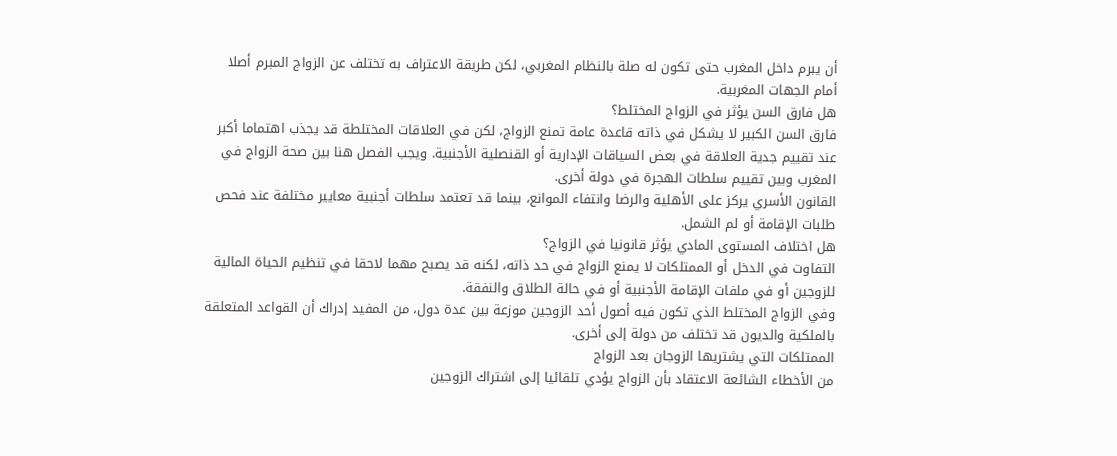أن يبرم داخل المغرب حتى تكون له صلة بالنظام المغربي، لكن طريقة الاعتراف به تختلف عن الزواج المبرم أصلا أمام الجهات المغربية.
هل فارق السن يؤثر في الزواج المختلط؟
فارق السن الكبير لا يشكل في ذاته قاعدة عامة تمنع الزواج، لكن في العلاقات المختلطة قد يجذب اهتماما أكبر عند تقييم جدية العلاقة في بعض السياقات الإدارية أو القنصلية الأجنبية. ويجب الفصل هنا بين صحة الزواج في المغرب وبين تقييم سلطات الهجرة في دولة أخرى.
القانون الأسري يركز على الأهلية والرضا وانتفاء الموانع، بينما قد تعتمد سلطات أجنبية معايير مختلفة عند فحص طلبات الإقامة أو لم الشمل.
هل اختلاف المستوى المادي يؤثر قانونيا في الزواج؟
التفاوت في الدخل أو الممتلكات لا يمنع الزواج في حد ذاته، لكنه قد يصبح مهما لاحقا في تنظيم الحياة المالية للزوجين أو في ملفات الإقامة الأجنبية أو في حالة الطلاق والنفقة.
وفي الزواج المختلط الذي تكون فيه أصول أحد الزوجين موزعة بين عدة دول، من المفيد إدراك أن القواعد المتعلقة بالملكية والديون قد تختلف من دولة إلى أخرى.
الممتلكات التي يشتريها الزوجان بعد الزواج
من الأخطاء الشائعة الاعتقاد بأن الزواج يؤدي تلقائيا إلى اشتراك الزوجين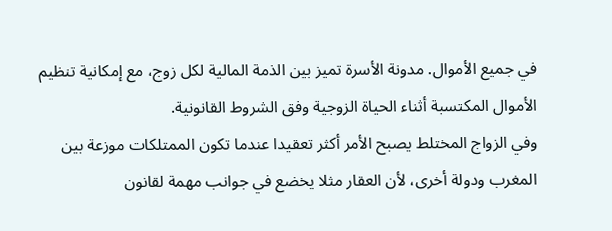في جميع الأموال. مدونة الأسرة تميز بين الذمة المالية لكل زوج، مع إمكانية تنظيم الأموال المكتسبة أثناء الحياة الزوجية وفق الشروط القانونية.
وفي الزواج المختلط يصبح الأمر أكثر تعقيدا عندما تكون الممتلكات موزعة بين المغرب ودولة أخرى، لأن العقار مثلا يخضع في جوانب مهمة لقانون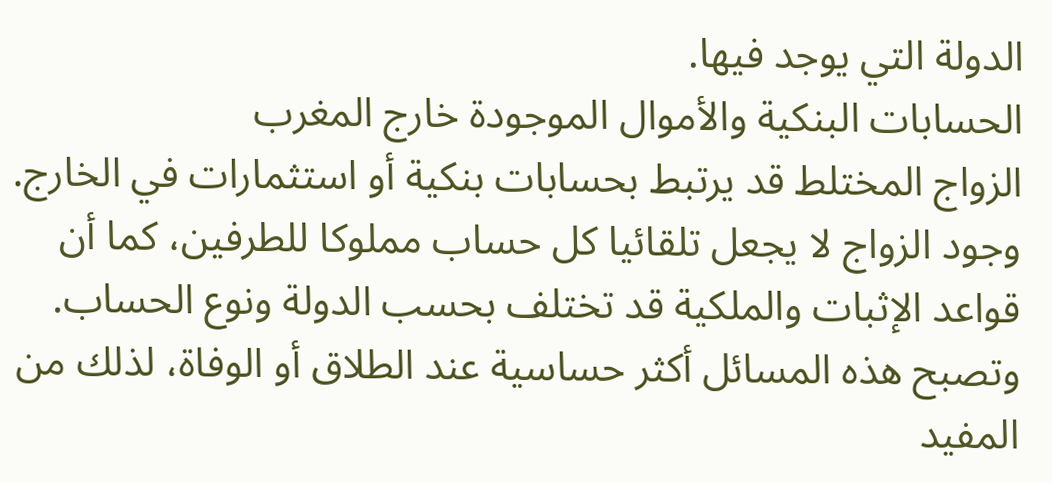الدولة التي يوجد فيها.
الحسابات البنكية والأموال الموجودة خارج المغرب
الزواج المختلط قد يرتبط بحسابات بنكية أو استثمارات في الخارج. وجود الزواج لا يجعل تلقائيا كل حساب مملوكا للطرفين، كما أن قواعد الإثبات والملكية قد تختلف بحسب الدولة ونوع الحساب.
وتصبح هذه المسائل أكثر حساسية عند الطلاق أو الوفاة، لذلك من المفيد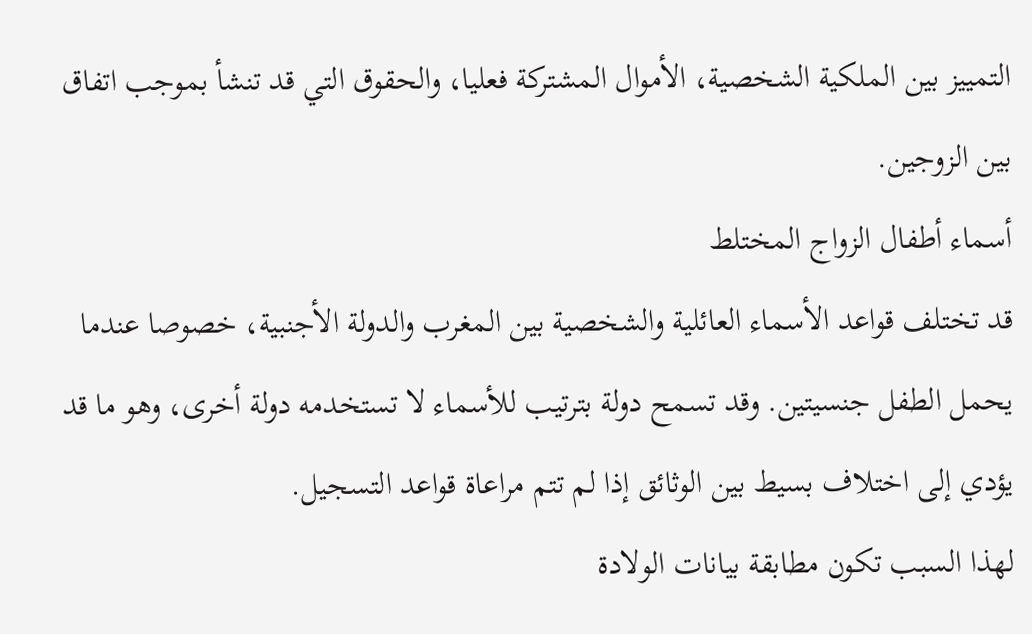التمييز بين الملكية الشخصية، الأموال المشتركة فعليا، والحقوق التي قد تنشأ بموجب اتفاق بين الزوجين.
أسماء أطفال الزواج المختلط
قد تختلف قواعد الأسماء العائلية والشخصية بين المغرب والدولة الأجنبية، خصوصا عندما يحمل الطفل جنسيتين. وقد تسمح دولة بترتيب للأسماء لا تستخدمه دولة أخرى، وهو ما قد يؤدي إلى اختلاف بسيط بين الوثائق إذا لم تتم مراعاة قواعد التسجيل.
لهذا السبب تكون مطابقة بيانات الولادة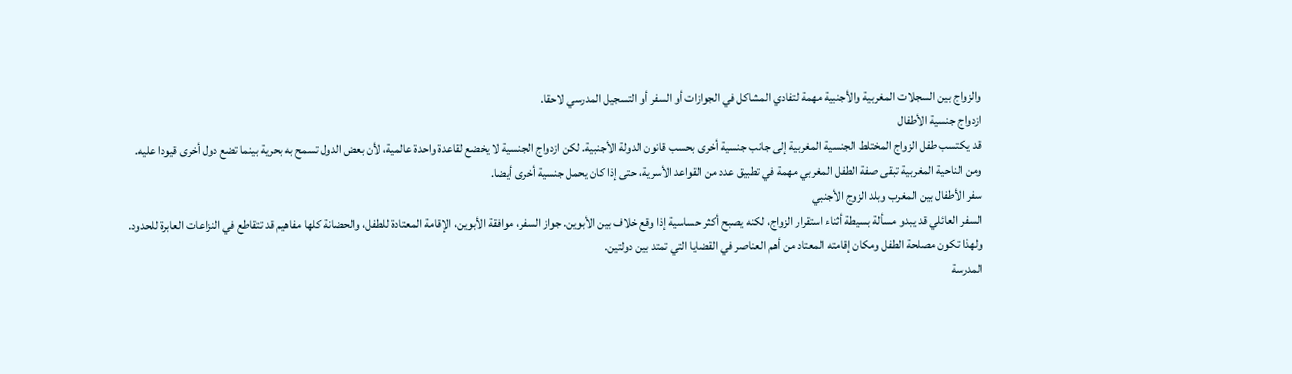والزواج بين السجلات المغربية والأجنبية مهمة لتفادي المشاكل في الجوازات أو السفر أو التسجيل المدرسي لاحقا.
ازدواج جنسية الأطفال
قد يكتسب طفل الزواج المختلط الجنسية المغربية إلى جانب جنسية أخرى بحسب قانون الدولة الأجنبية. لكن ازدواج الجنسية لا يخضع لقاعدة واحدة عالمية، لأن بعض الدول تسمح به بحرية بينما تضع دول أخرى قيودا عليه.
ومن الناحية المغربية تبقى صفة الطفل المغربي مهمة في تطبيق عدد من القواعد الأسرية، حتى إذا كان يحمل جنسية أخرى أيضا.
سفر الأطفال بين المغرب وبلد الزوج الأجنبي
السفر العائلي قد يبدو مسألة بسيطة أثناء استقرار الزواج، لكنه يصبح أكثر حساسية إذا وقع خلاف بين الأبوين. جواز السفر، موافقة الأبوين، الإقامة المعتادة للطفل، والحضانة كلها مفاهيم قد تتقاطع في النزاعات العابرة للحدود.
ولهذا تكون مصلحة الطفل ومكان إقامته المعتاد من أهم العناصر في القضايا التي تمتد بين دولتين.
المدرسة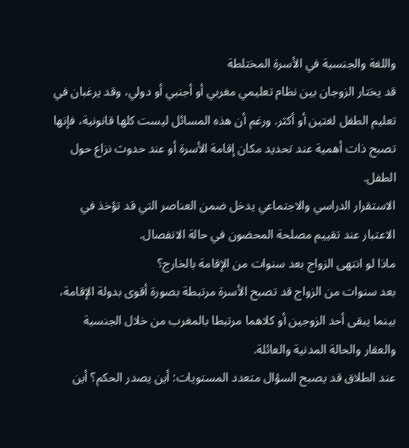واللغة والجنسية في الأسرة المختلطة
قد يختار الزوجان بين نظام تعليمي مغربي أو أجنبي أو دولي، وقد يرغبان في تعليم الطفل لغتين أو أكثر. ورغم أن هذه المسائل ليست كلها قانونية، فإنها تصبح ذات أهمية عند تحديد مكان إقامة الأسرة أو عند حدوث نزاع حول الطفل.
الاستقرار الدراسي والاجتماعي يدخل ضمن العناصر التي قد تؤخذ في الاعتبار عند تقييم مصلحة المحضون في حالة الانفصال.
ماذا لو انتهى الزواج بعد سنوات من الإقامة بالخارج؟
بعد سنوات من الزواج قد تصبح الأسرة مرتبطة بصورة أقوى بدولة الإقامة، بينما يبقى أحد الزوجين أو كلاهما مرتبطا بالمغرب من خلال الجنسية والعقار والحالة المدنية والعائلة.
عند الطلاق قد يصبح السؤال متعدد المستويات: أين يصدر الحكم؟ أين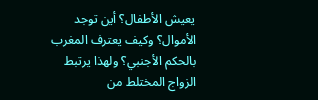يعيش الأطفال؟ أين توجد الأموال؟ وكيف يعترف المغرب بالحكم الأجنبي؟ ولهذا يرتبط الزواج المختلط من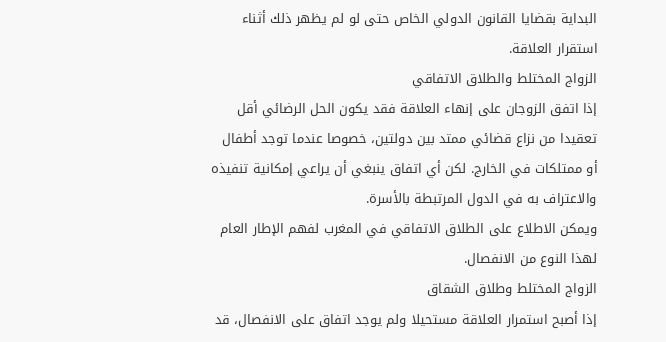البداية بقضايا القانون الدولي الخاص حتى لو لم يظهر ذلك أثناء استقرار العلاقة.
الزواج المختلط والطلاق الاتفاقي
إذا اتفق الزوجان على إنهاء العلاقة فقد يكون الحل الرضائي أقل تعقيدا من نزاع قضائي ممتد بين دولتين، خصوصا عندما توجد أطفال أو ممتلكات في الخارج. لكن أي اتفاق ينبغي أن يراعي إمكانية تنفيذه والاعتراف به في الدول المرتبطة بالأسرة.
ويمكن الاطلاع على الطلاق الاتفاقي في المغرب لفهم الإطار العام لهذا النوع من الانفصال.
الزواج المختلط وطلاق الشقاق
إذا أصبح استمرار العلاقة مستحيلا ولم يوجد اتفاق على الانفصال، قد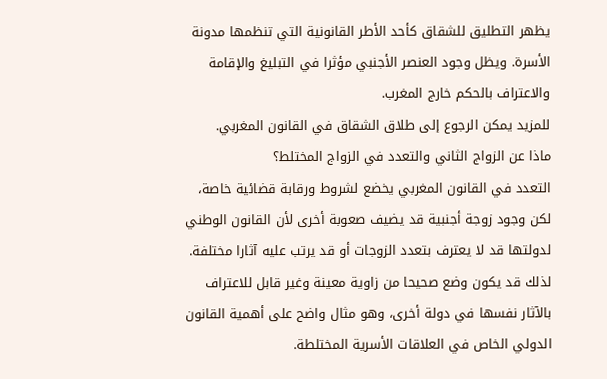يظهر التطليق للشقاق كأحد الأطر القانونية التي تنظمها مدونة الأسرة. ويظل وجود العنصر الأجنبي مؤثرا في التبليغ والإقامة والاعتراف بالحكم خارج المغرب.
للمزيد يمكن الرجوع إلى طلاق الشقاق في القانون المغربي.
ماذا عن الزواج الثاني والتعدد في الزواج المختلط؟
التعدد في القانون المغربي يخضع لشروط ورقابة قضائية خاصة، لكن وجود زوجة أجنبية قد يضيف صعوبة أخرى لأن القانون الوطني لدولتها قد لا يعترف بتعدد الزوجات أو قد يرتب عليه آثارا مختلفة.
لذلك قد يكون وضع صحيحا من زاوية معينة وغير قابل للاعتراف بالآثار نفسها في دولة أخرى، وهو مثال واضح على أهمية القانون الدولي الخاص في العلاقات الأسرية المختلطة.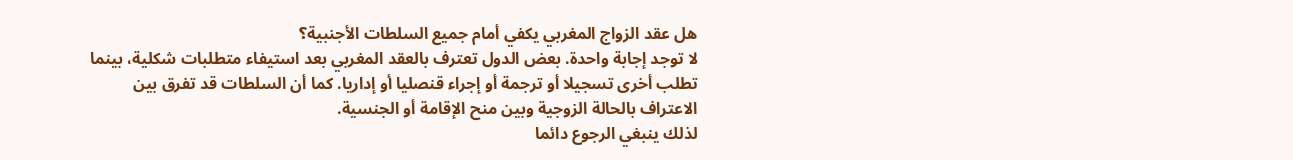هل عقد الزواج المغربي يكفي أمام جميع السلطات الأجنبية؟
لا توجد إجابة واحدة. بعض الدول تعترف بالعقد المغربي بعد استيفاء متطلبات شكلية، بينما تطلب أخرى تسجيلا أو ترجمة أو إجراء قنصليا أو إداريا. كما أن السلطات قد تفرق بين الاعتراف بالحالة الزوجية وبين منح الإقامة أو الجنسية.
لذلك ينبغي الرجوع دائما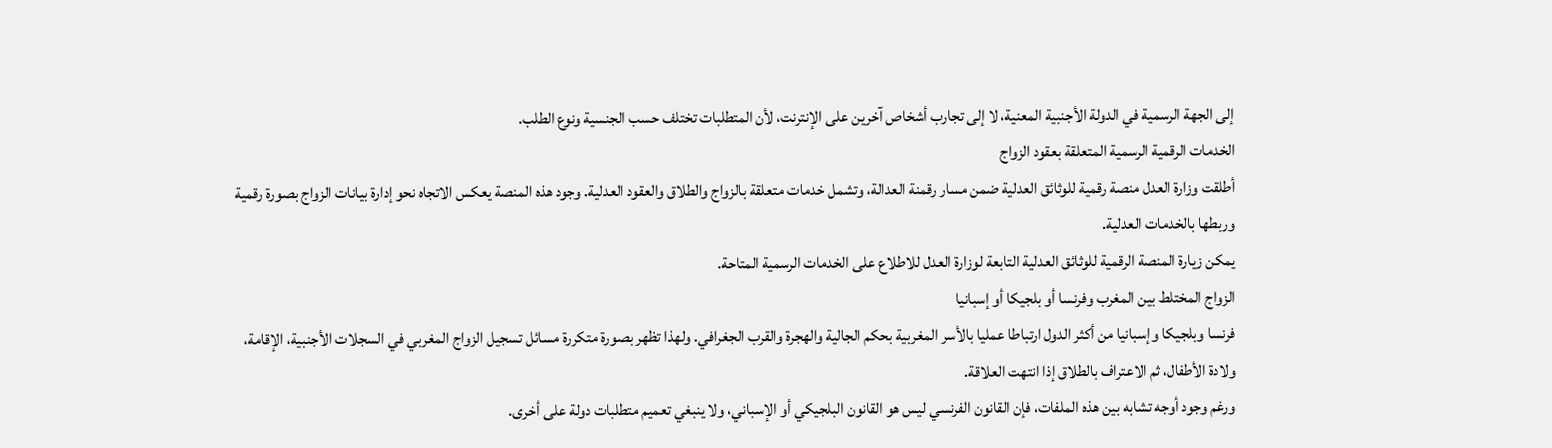إلى الجهة الرسمية في الدولة الأجنبية المعنية، لا إلى تجارب أشخاص آخرين على الإنترنت، لأن المتطلبات تختلف حسب الجنسية ونوع الطلب.
الخدمات الرقمية الرسمية المتعلقة بعقود الزواج
أطلقت وزارة العدل منصة رقمية للوثائق العدلية ضمن مسار رقمنة العدالة، وتشمل خدمات متعلقة بالزواج والطلاق والعقود العدلية. وجود هذه المنصة يعكس الاتجاه نحو إدارة بيانات الزواج بصورة رقمية وربطها بالخدمات العدلية.
يمكن زيارة المنصة الرقمية للوثائق العدلية التابعة لوزارة العدل للاطلاع على الخدمات الرسمية المتاحة.
الزواج المختلط بين المغرب وفرنسا أو بلجيكا أو إسبانيا
فرنسا وبلجيكا وإسبانيا من أكثر الدول ارتباطا عمليا بالأسر المغربية بحكم الجالية والهجرة والقرب الجغرافي. ولهذا تظهر بصورة متكررة مسائل تسجيل الزواج المغربي في السجلات الأجنبية، الإقامة، ولادة الأطفال، ثم الاعتراف بالطلاق إذا انتهت العلاقة.
ورغم وجود أوجه تشابه بين هذه الملفات، فإن القانون الفرنسي ليس هو القانون البلجيكي أو الإسباني، ولا ينبغي تعميم متطلبات دولة على أخرى.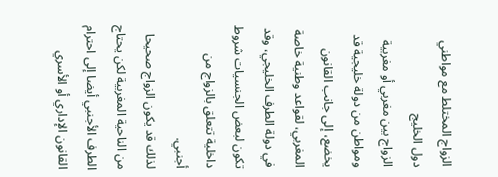الزواج المختلط مع مواطني دول الخليج
الزواج بين مغربي أو مغربية ومواطن من دولة خليجية قد يخضع، إلى جانب القانون المغربي، لقواعد وطنية خاصة في دولة الطرف الخليجي، وقد تكون لبعض الجنسيات شروط داخلية تتعلق بالزواج من أجنبي.
لذلك قد يكون الزواج صحيحا من الناحية المغربية لكن يحتاج الطرف الأجنبي أيضا إلى احترام القانون الإداري أو الأسري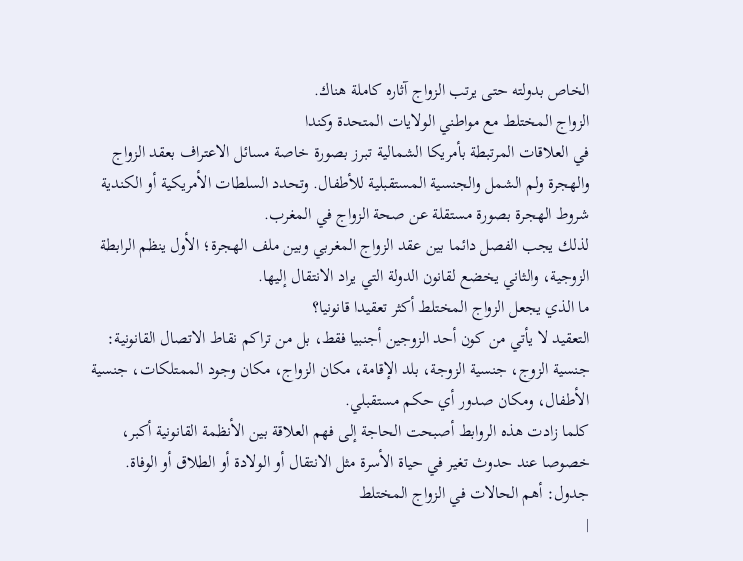الخاص بدولته حتى يرتب الزواج آثاره كاملة هناك.
الزواج المختلط مع مواطني الولايات المتحدة وكندا
في العلاقات المرتبطة بأمريكا الشمالية تبرز بصورة خاصة مسائل الاعتراف بعقد الزواج والهجرة ولم الشمل والجنسية المستقبلية للأطفال. وتحدد السلطات الأمريكية أو الكندية شروط الهجرة بصورة مستقلة عن صحة الزواج في المغرب.
لذلك يجب الفصل دائما بين عقد الزواج المغربي وبين ملف الهجرة؛ الأول ينظم الرابطة الزوجية، والثاني يخضع لقانون الدولة التي يراد الانتقال إليها.
ما الذي يجعل الزواج المختلط أكثر تعقيدا قانونيا؟
التعقيد لا يأتي من كون أحد الزوجين أجنبيا فقط، بل من تراكم نقاط الاتصال القانونية: جنسية الزوج، جنسية الزوجة، بلد الإقامة، مكان الزواج، مكان وجود الممتلكات، جنسية الأطفال، ومكان صدور أي حكم مستقبلي.
كلما زادت هذه الروابط أصبحت الحاجة إلى فهم العلاقة بين الأنظمة القانونية أكبر، خصوصا عند حدوث تغير في حياة الأسرة مثل الانتقال أو الولادة أو الطلاق أو الوفاة.
جدول: أهم الحالات في الزواج المختلط
|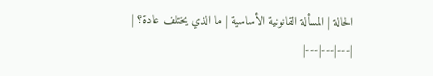الحالة | المسألة القانونية الأساسية | ما الذي يختلف عادة؟ |
|---|---|---|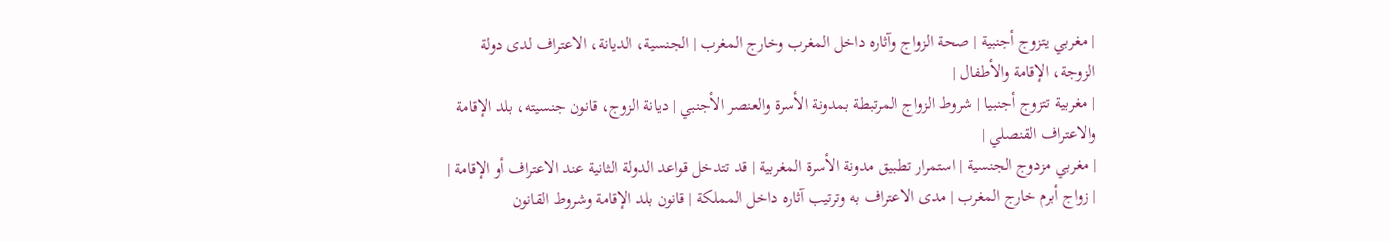| مغربي يتزوج أجنبية | صحة الزواج وآثاره داخل المغرب وخارج المغرب | الجنسية، الديانة، الاعتراف لدى دولة الزوجة، الإقامة والأطفال |
| مغربية تتزوج أجنبيا | شروط الزواج المرتبطة بمدونة الأسرة والعنصر الأجنبي | ديانة الزوج، قانون جنسيته، بلد الإقامة والاعتراف القنصلي |
| مغربي مزدوج الجنسية | استمرار تطبيق مدونة الأسرة المغربية | قد تتدخل قواعد الدولة الثانية عند الاعتراف أو الإقامة |
| زواج أبرم خارج المغرب | مدى الاعتراف به وترتيب آثاره داخل المملكة | قانون بلد الإقامة وشروط القانون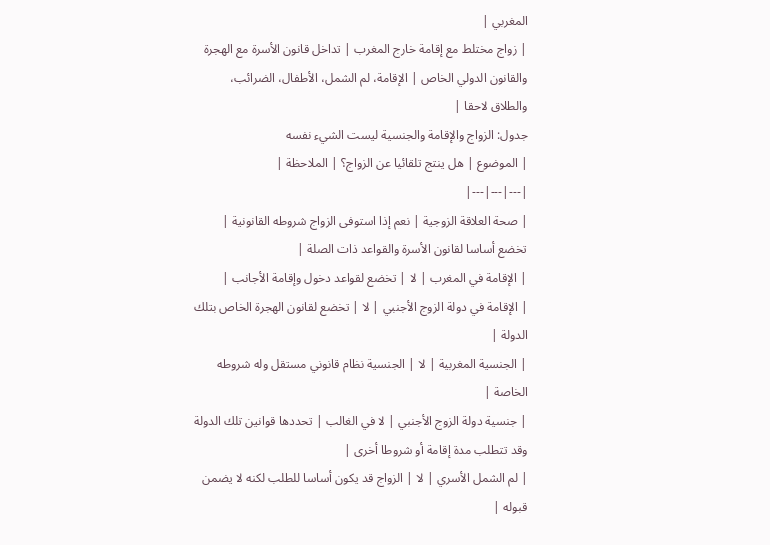المغربي |
| زواج مختلط مع إقامة خارج المغرب | تداخل قانون الأسرة مع الهجرة والقانون الدولي الخاص | الإقامة، لم الشمل، الأطفال، الضرائب، والطلاق لاحقا |
جدول: الزواج والإقامة والجنسية ليست الشيء نفسه
| الموضوع | هل ينتج تلقائيا عن الزواج؟ | الملاحظة |
|---|---|---|
| صحة العلاقة الزوجية | نعم إذا استوفى الزواج شروطه القانونية | تخضع أساسا لقانون الأسرة والقواعد ذات الصلة |
| الإقامة في المغرب | لا | تخضع لقواعد دخول وإقامة الأجانب |
| الإقامة في دولة الزوج الأجنبي | لا | تخضع لقانون الهجرة الخاص بتلك الدولة |
| الجنسية المغربية | لا | الجنسية نظام قانوني مستقل وله شروطه الخاصة |
| جنسية دولة الزوج الأجنبي | لا في الغالب | تحددها قوانين تلك الدولة وقد تتطلب مدة إقامة أو شروطا أخرى |
| لم الشمل الأسري | لا | الزواج قد يكون أساسا للطلب لكنه لا يضمن قبوله |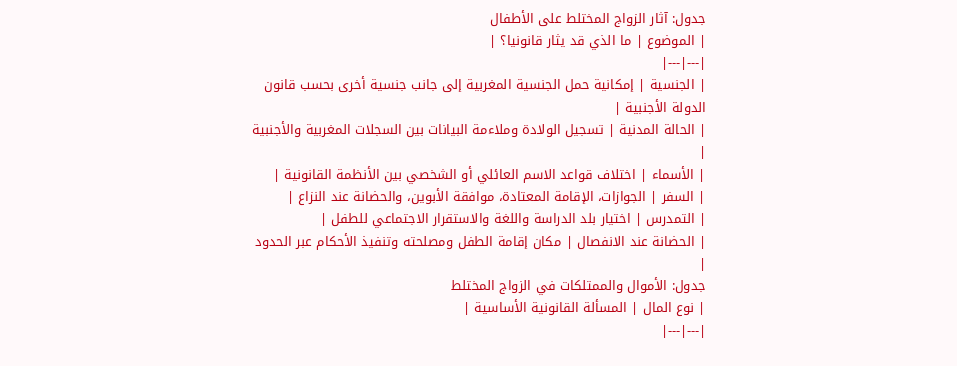جدول: آثار الزواج المختلط على الأطفال
| الموضوع | ما الذي قد يثار قانونيا؟ |
|---|---|
| الجنسية | إمكانية حمل الجنسية المغربية إلى جانب جنسية أخرى بحسب قانون الدولة الأجنبية |
| الحالة المدنية | تسجيل الولادة وملاءمة البيانات بين السجلات المغربية والأجنبية |
| الأسماء | اختلاف قواعد الاسم العائلي أو الشخصي بين الأنظمة القانونية |
| السفر | الجوازات، الإقامة المعتادة، موافقة الأبوين، والحضانة عند النزاع |
| التمدرس | اختيار بلد الدراسة واللغة والاستقرار الاجتماعي للطفل |
| الحضانة عند الانفصال | مكان إقامة الطفل ومصلحته وتنفيذ الأحكام عبر الحدود |
جدول: الأموال والممتلكات في الزواج المختلط
| نوع المال | المسألة القانونية الأساسية |
|---|---|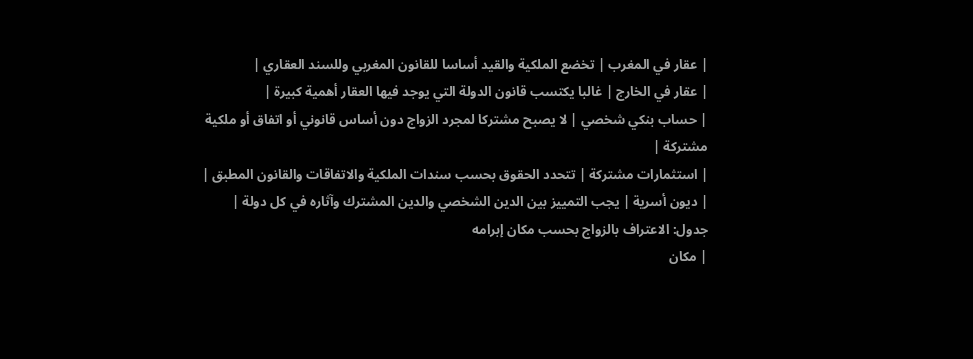| عقار في المغرب | تخضع الملكية والقيد أساسا للقانون المغربي وللسند العقاري |
| عقار في الخارج | غالبا يكتسب قانون الدولة التي يوجد فيها العقار أهمية كبيرة |
| حساب بنكي شخصي | لا يصبح مشتركا لمجرد الزواج دون أساس قانوني أو اتفاق أو ملكية مشتركة |
| استثمارات مشتركة | تتحدد الحقوق بحسب سندات الملكية والاتفاقات والقانون المطبق |
| ديون أسرية | يجب التمييز بين الدين الشخصي والدين المشترك وآثاره في كل دولة |
جدول: الاعتراف بالزواج بحسب مكان إبرامه
| مكان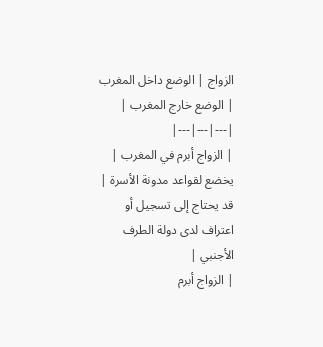الزواج | الوضع داخل المغرب | الوضع خارج المغرب |
|---|---|---|
| الزواج أبرم في المغرب | يخضع لقواعد مدونة الأسرة | قد يحتاج إلى تسجيل أو اعتراف لدى دولة الطرف الأجنبي |
| الزواج أبرم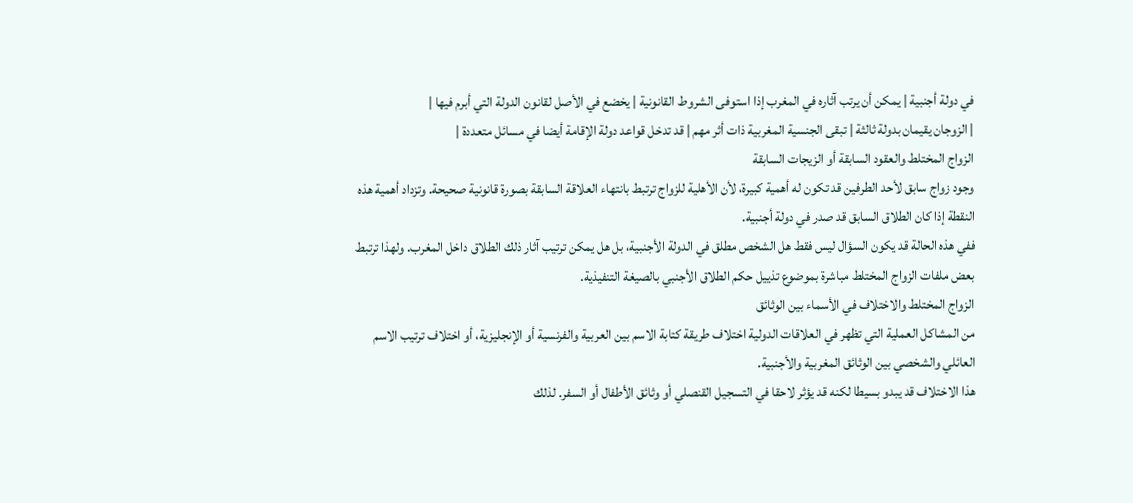في دولة أجنبية | يمكن أن يرتب آثاره في المغرب إذا استوفى الشروط القانونية | يخضع في الأصل لقانون الدولة التي أبرم فيها |
| الزوجان يقيمان بدولة ثالثة | تبقى الجنسية المغربية ذات أثر مهم | قد تدخل قواعد دولة الإقامة أيضا في مسائل متعددة |
الزواج المختلط والعقود السابقة أو الزيجات السابقة
وجود زواج سابق لأحد الطرفين قد تكون له أهمية كبيرة، لأن الأهلية للزواج ترتبط بانتهاء العلاقة السابقة بصورة قانونية صحيحة. وتزداد أهمية هذه النقطة إذا كان الطلاق السابق قد صدر في دولة أجنبية.
ففي هذه الحالة قد يكون السؤال ليس فقط هل الشخص مطلق في الدولة الأجنبية، بل هل يمكن ترتيب آثار ذلك الطلاق داخل المغرب. ولهذا ترتبط بعض ملفات الزواج المختلط مباشرة بموضوع تذييل حكم الطلاق الأجنبي بالصيغة التنفيذية.
الزواج المختلط والاختلاف في الأسماء بين الوثائق
من المشاكل العملية التي تظهر في العلاقات الدولية اختلاف طريقة كتابة الاسم بين العربية والفرنسية أو الإنجليزية، أو اختلاف ترتيب الاسم العائلي والشخصي بين الوثائق المغربية والأجنبية.
هذا الاختلاف قد يبدو بسيطا لكنه قد يؤثر لاحقا في التسجيل القنصلي أو وثائق الأطفال أو السفر. لذلك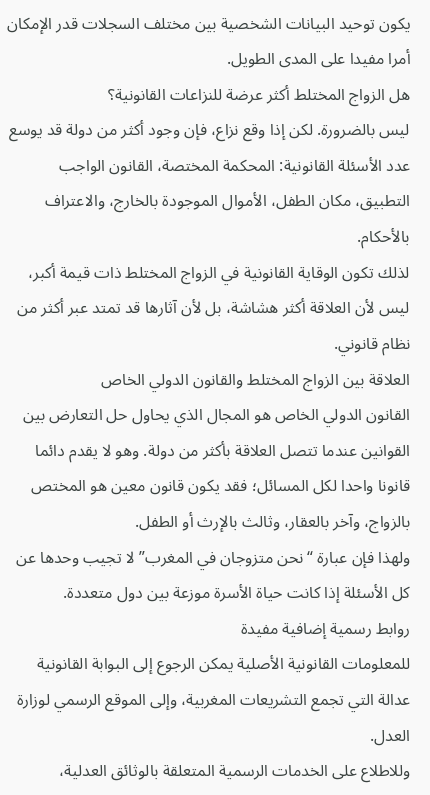يكون توحيد البيانات الشخصية بين مختلف السجلات قدر الإمكان أمرا مفيدا على المدى الطويل.
هل الزواج المختلط أكثر عرضة للنزاعات القانونية؟
ليس بالضرورة. لكن إذا وقع نزاع، فإن وجود أكثر من دولة قد يوسع عدد الأسئلة القانونية: المحكمة المختصة، القانون الواجب التطبيق، مكان الطفل، الأموال الموجودة بالخارج، والاعتراف بالأحكام.
لذلك تكون الوقاية القانونية في الزواج المختلط ذات قيمة أكبر، ليس لأن العلاقة أكثر هشاشة، بل لأن آثارها قد تمتد عبر أكثر من نظام قانوني.
العلاقة بين الزواج المختلط والقانون الدولي الخاص
القانون الدولي الخاص هو المجال الذي يحاول حل التعارض بين القوانين عندما تتصل العلاقة بأكثر من دولة. وهو لا يقدم دائما قانونا واحدا لكل المسائل؛ فقد يكون قانون معين هو المختص بالزواج، وآخر بالعقار، وثالث بالإرث أو الطفل.
ولهذا فإن عبارة “نحن متزوجان في المغرب” لا تجيب وحدها عن كل الأسئلة إذا كانت حياة الأسرة موزعة بين دول متعددة.
روابط رسمية إضافية مفيدة
للمعلومات القانونية الأصلية يمكن الرجوع إلى البوابة القانونية عدالة التي تجمع التشريعات المغربية، وإلى الموقع الرسمي لوزارة العدل.
وللاطلاع على الخدمات الرسمية المتعلقة بالوثائق العدلية،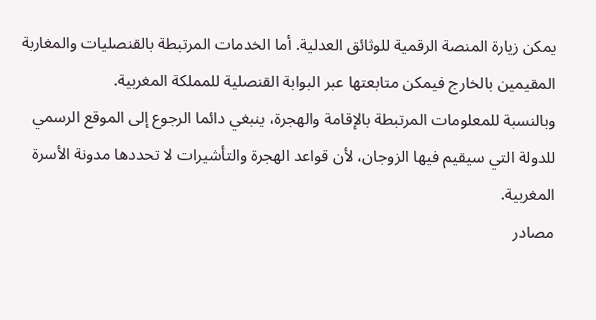يمكن زيارة المنصة الرقمية للوثائق العدلية. أما الخدمات المرتبطة بالقنصليات والمغاربة المقيمين بالخارج فيمكن متابعتها عبر البوابة القنصلية للمملكة المغربية.
وبالنسبة للمعلومات المرتبطة بالإقامة والهجرة، ينبغي دائما الرجوع إلى الموقع الرسمي للدولة التي سيقيم فيها الزوجان، لأن قواعد الهجرة والتأشيرات لا تحددها مدونة الأسرة المغربية.
مصادر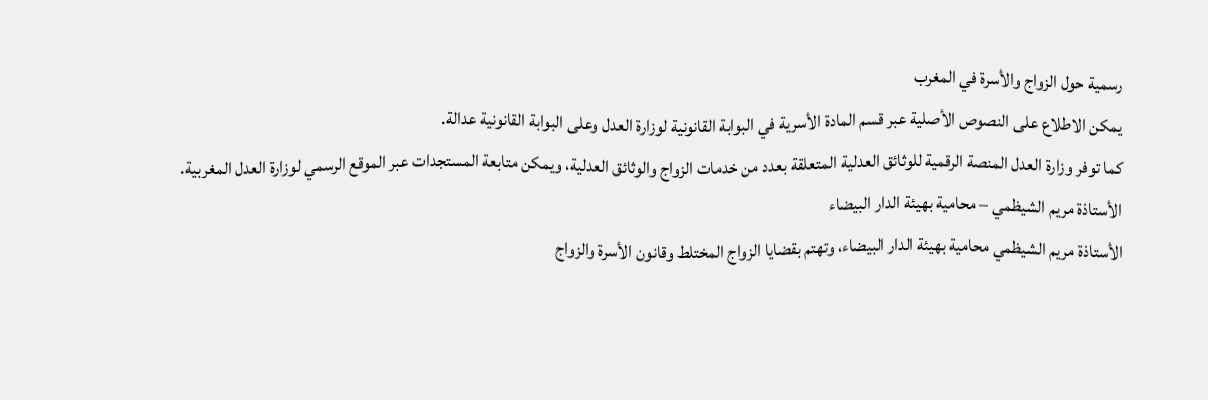رسمية حول الزواج والأسرة في المغرب
يمكن الاطلاع على النصوص الأصلية عبر قسم المادة الأسرية في البوابة القانونية لوزارة العدل وعلى البوابة القانونية عدالة.
كما توفر وزارة العدل المنصة الرقمية للوثائق العدلية المتعلقة بعدد من خدمات الزواج والوثائق العدلية، ويمكن متابعة المستجدات عبر الموقع الرسمي لوزارة العدل المغربية.
الأستاذة مريم الشيظمي – محامية بهيئة الدار البيضاء
الأستاذة مريم الشيظمي محامية بهيئة الدار البيضاء، وتهتم بقضايا الزواج المختلط وقانون الأسرة والزواج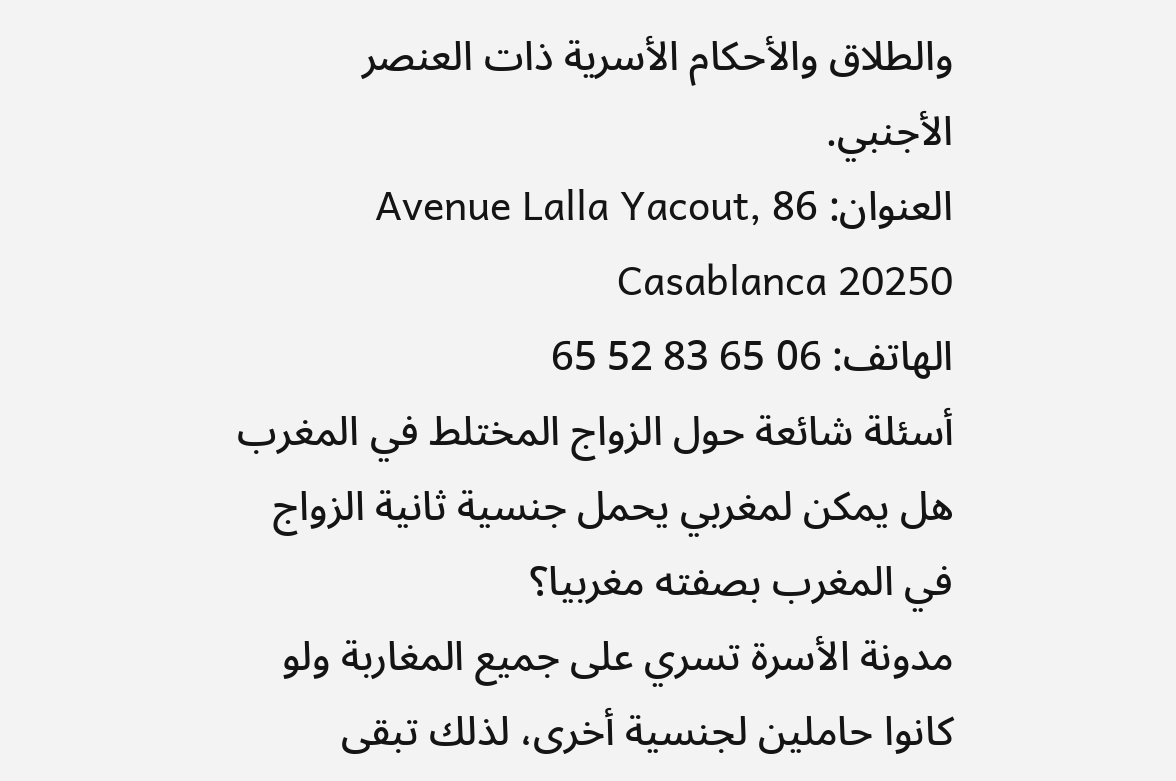والطلاق والأحكام الأسرية ذات العنصر الأجنبي.
العنوان: 86 Avenue Lalla Yacout, Casablanca 20250
الهاتف: 06 65 83 52 65
أسئلة شائعة حول الزواج المختلط في المغرب
هل يمكن لمغربي يحمل جنسية ثانية الزواج في المغرب بصفته مغربيا؟
مدونة الأسرة تسري على جميع المغاربة ولو كانوا حاملين لجنسية أخرى، لذلك تبقى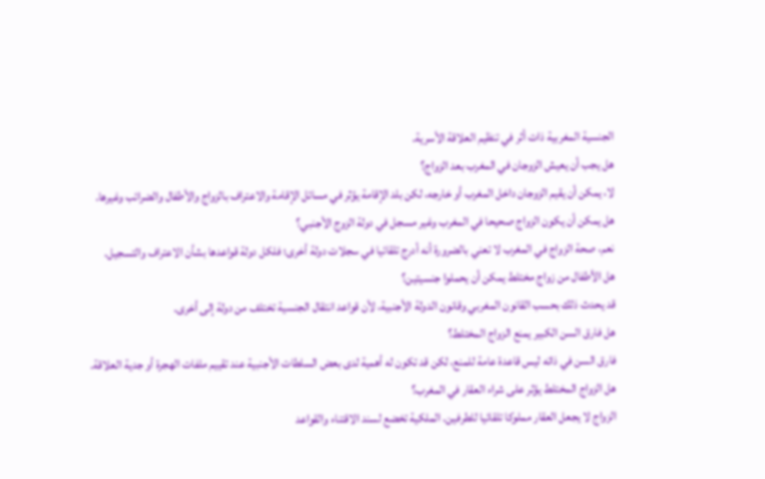الجنسية المغربية ذات أثر في تنظيم العلاقة الأسرية.
هل يجب أن يعيش الزوجان في المغرب بعد الزواج؟
لا، يمكن أن يقيم الزوجان داخل المغرب أو خارجه، لكن بلد الإقامة يؤثر في مسائل الإقامة والاعتراف بالزواج والأطفال والضرائب وغيرها.
هل يمكن أن يكون الزواج صحيحا في المغرب وغير مسجل في دولة الزوج الأجنبي؟
نعم، صحة الزواج في المغرب لا تعني بالضرورة أنه أدرج تلقائيا في سجلات دولة أخرى؛ فلكل دولة قواعدها بشأن الاعتراف والتسجيل.
هل الأطفال من زواج مختلط يمكن أن يحملوا جنسيتين؟
قد يحدث ذلك بحسب القانون المغربي وقانون الدولة الأجنبية، لأن قواعد انتقال الجنسية تختلف من دولة إلى أخرى.
هل فارق السن الكبير يمنع الزواج المختلط؟
فارق السن في ذاته ليس قاعدة عامة للمنع، لكن قد تكون له أهمية لدى بعض السلطات الأجنبية عند تقييم ملفات الهجرة أو جدية العلاقة.
هل الزواج المختلط يؤثر على شراء العقار في المغرب؟
الزواج لا يجعل العقار مملوكا تلقائيا للطرفين. الملكية تخضع لسند الاقتناء والقواعد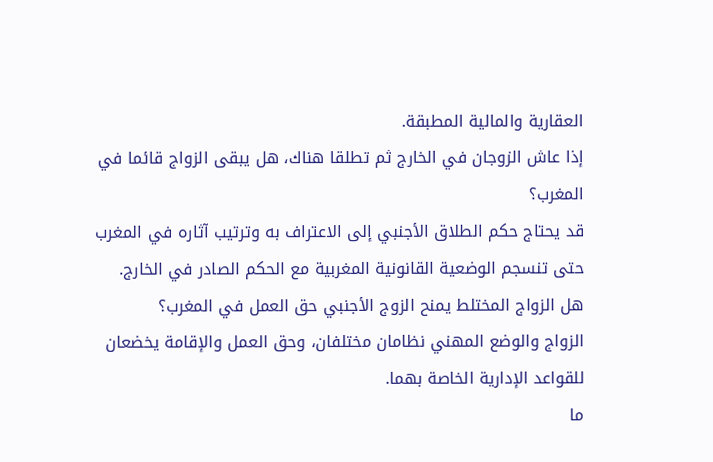العقارية والمالية المطبقة.
إذا عاش الزوجان في الخارج ثم تطلقا هناك، هل يبقى الزواج قائما في المغرب؟
قد يحتاج حكم الطلاق الأجنبي إلى الاعتراف به وترتيب آثاره في المغرب حتى تنسجم الوضعية القانونية المغربية مع الحكم الصادر في الخارج.
هل الزواج المختلط يمنح الزوج الأجنبي حق العمل في المغرب؟
الزواج والوضع المهني نظامان مختلفان، وحق العمل والإقامة يخضعان للقواعد الإدارية الخاصة بهما.
ما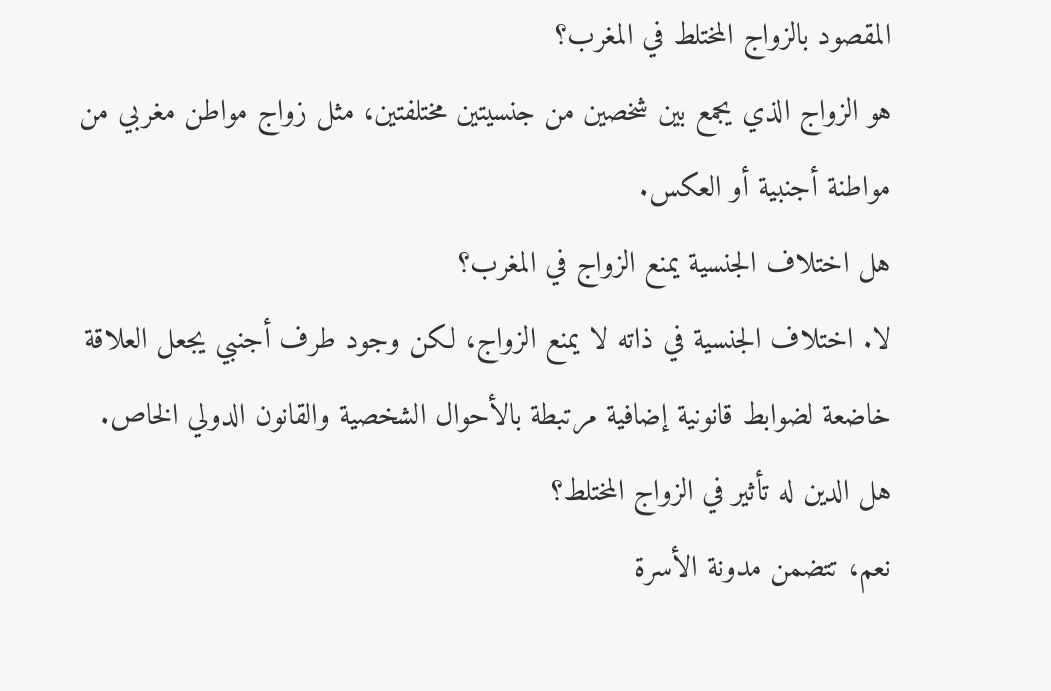المقصود بالزواج المختلط في المغرب؟
هو الزواج الذي يجمع بين شخصين من جنسيتين مختلفتين، مثل زواج مواطن مغربي من مواطنة أجنبية أو العكس.
هل اختلاف الجنسية يمنع الزواج في المغرب؟
لا. اختلاف الجنسية في ذاته لا يمنع الزواج، لكن وجود طرف أجنبي يجعل العلاقة خاضعة لضوابط قانونية إضافية مرتبطة بالأحوال الشخصية والقانون الدولي الخاص.
هل الدين له تأثير في الزواج المختلط؟
نعم، تتضمن مدونة الأسرة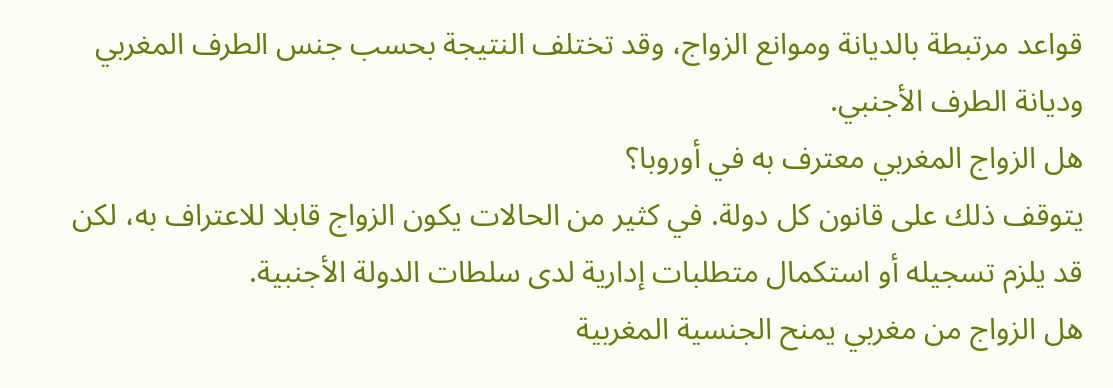قواعد مرتبطة بالديانة وموانع الزواج، وقد تختلف النتيجة بحسب جنس الطرف المغربي وديانة الطرف الأجنبي.
هل الزواج المغربي معترف به في أوروبا؟
يتوقف ذلك على قانون كل دولة. في كثير من الحالات يكون الزواج قابلا للاعتراف به، لكن قد يلزم تسجيله أو استكمال متطلبات إدارية لدى سلطات الدولة الأجنبية.
هل الزواج من مغربي يمنح الجنسية المغربية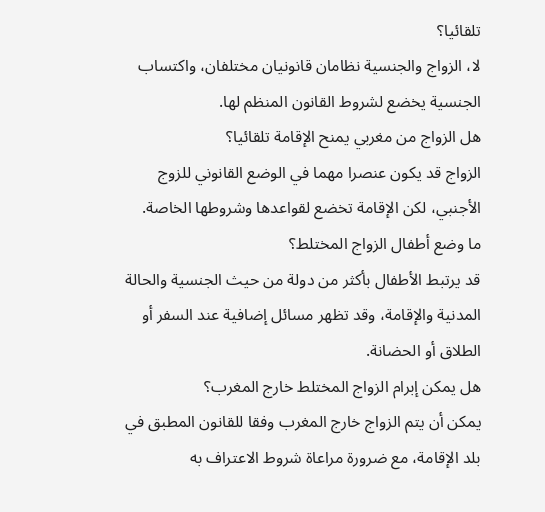تلقائيا؟
لا، الزواج والجنسية نظامان قانونيان مختلفان، واكتساب الجنسية يخضع لشروط القانون المنظم لها.
هل الزواج من مغربي يمنح الإقامة تلقائيا؟
الزواج قد يكون عنصرا مهما في الوضع القانوني للزوج الأجنبي، لكن الإقامة تخضع لقواعدها وشروطها الخاصة.
ما وضع أطفال الزواج المختلط؟
قد يرتبط الأطفال بأكثر من دولة من حيث الجنسية والحالة المدنية والإقامة، وقد تظهر مسائل إضافية عند السفر أو الطلاق أو الحضانة.
هل يمكن إبرام الزواج المختلط خارج المغرب؟
يمكن أن يتم الزواج خارج المغرب وفقا للقانون المطبق في بلد الإقامة، مع ضرورة مراعاة شروط الاعتراف به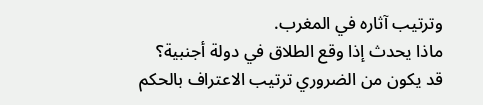وترتيب آثاره في المغرب.
ماذا يحدث إذا وقع الطلاق في دولة أجنبية؟
قد يكون من الضروري ترتيب الاعتراف بالحكم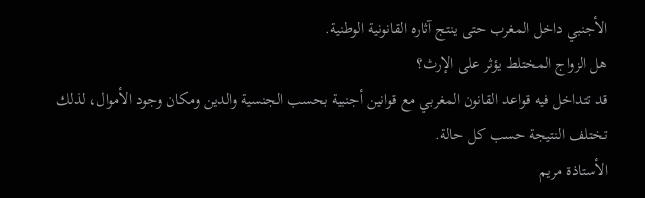الأجنبي داخل المغرب حتى ينتج آثاره القانونية الوطنية.
هل الزواج المختلط يؤثر على الإرث؟
قد تتداخل فيه قواعد القانون المغربي مع قوانين أجنبية بحسب الجنسية والدين ومكان وجود الأموال، لذلك تختلف النتيجة حسب كل حالة.
الأستاذة مريم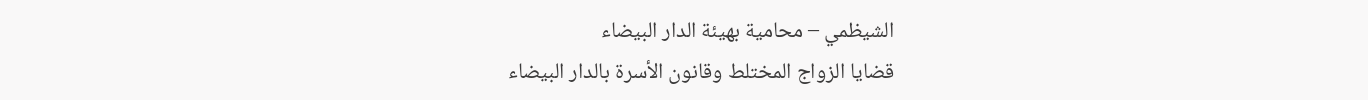الشيظمي – محامية بهيئة الدار البيضاء
قضايا الزواج المختلط وقانون الأسرة بالدار البيضاء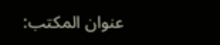عنوان المكتب: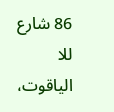86 شارع للا الياقوت،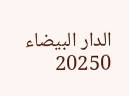الدار البيضاء 20250